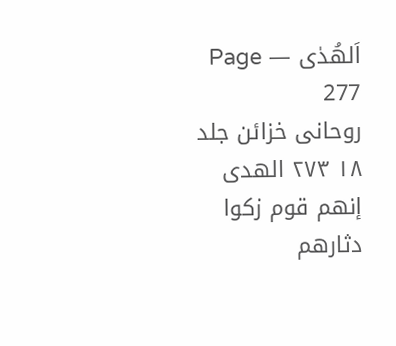اَلھُدٰی — Page 277
روحانی خزائن جلد ۱۸ ۲۷۳ الهدى إنهم قوم زكوا دثارهم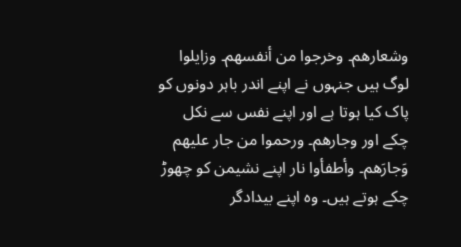وشعارهم۔ وخرجوا من أنفسهم۔ وزايلوا لوگ ہیں جنہوں نے اپنے اندر باہر دونوں کو پاک کیا ہوتا ہے اور اپنے نفس سے نکل چکے اور وجارهم۔ ورحموا من جار عليهم وَجارَهم۔ وأطفأوا نار اپنے نشیمن کو چھوڑ چکے ہوتے ہیں۔ وہ اپنے بیدادگر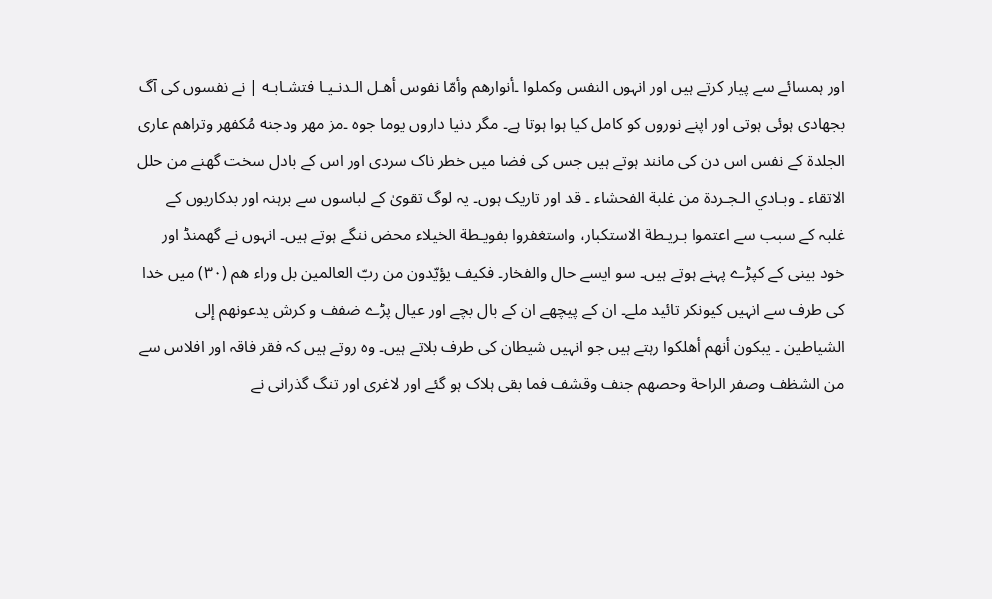اور ہمسائے سے پیار کرتے ہیں اور انہوں النفس وكملوا ۔أنوارهم وأمّا نفوس أهـل الـدنـيـا فتشـابـه | نے نفسوں کی آگ بجھادی ہوئی ہوتی اور اپنے نوروں کو کامل کیا ہوا ہوتا ہے۔ مگر دنیا داروں يوما جوه ۔مز مهر ودجنه مُكفهر وتراهم عارى الجلدة کے نفس اس دن کی مانند ہوتے ہیں جس کی فضا میں خطر ناک سردی اور اس کے بادل سخت گھنے من حلل الاتقاء ۔ وبـادي الـجـردة من غلبة الفحشاء ۔ قد اور تاریک ہوں۔ یہ لوگ تقویٰ کے لباسوں سے برہنہ اور بدکاریوں کے غلبہ کے سبب سے اعتموا بـريـطة الاستكبار، واستغفروا بفويـطة الخيلاء محض ننگے ہوتے ہیں۔ انہوں نے گھمنڈ اور خود بینی کے کپڑے پہنے ہوتے ہیں۔ سو ایسے حال والفخار۔ فكيف يؤيّدون من ربّ العالمين بل وراء هم (٣٠) میں خدا کی طرف سے انہیں کیونکر تائید ملے۔ ان کے پیچھے ان کے بال بچے اور عیال پڑے ضفف و کرش يدعونهم إلى الشياطين ۔ يبكون أنهم أهلكوا رہتے ہیں جو انہیں شیطان کی طرف بلاتے ہیں۔ وہ روتے ہیں کہ فقر فاقہ اور افلاس سے من الشظف وصفر الراحة وحصهم جنف وقشف فما بقى ہلاک ہو گئے اور لاغری اور تنگ گذرانی نے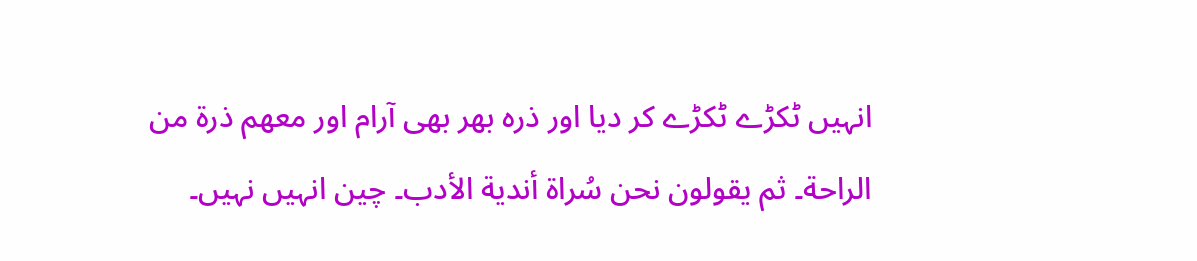انہیں ٹکڑے ٹکڑے کر دیا اور ذرہ بھر بھی آرام اور معهم ذرة من الراحة۔ ثم يقولون نحن سُراة أندية الأدب۔ چین انہیں نہیں۔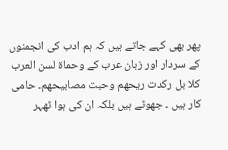پھر بھی کہے جاتے ہیں کہ ہم ادب کی انجمنوں کے سردار اور زبان عرب کے وحماة لسن العرب كلا بل ركدت ريحهم وحبت مصابيحهم۔ حامی کار ہیں ۔ جھوٹے ہیں بلکہ ان کی ہوا ٹھہر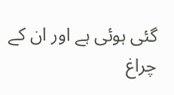گئی ہوئی ہے اور ان کے چراغ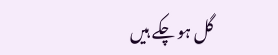گل ہو چکے ہیں